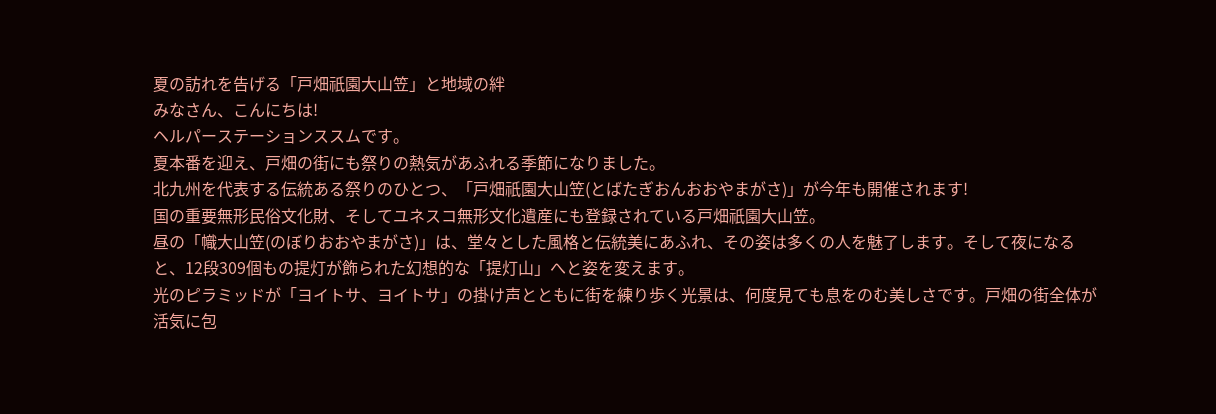夏の訪れを告げる「戸畑祇園大山笠」と地域の絆
みなさん、こんにちは!
ヘルパーステーションススムです。
夏本番を迎え、戸畑の街にも祭りの熱気があふれる季節になりました。
北九州を代表する伝統ある祭りのひとつ、「戸畑祇園大山笠(とばたぎおんおおやまがさ)」が今年も開催されます!
国の重要無形民俗文化財、そしてユネスコ無形文化遺産にも登録されている戸畑祇園大山笠。
昼の「幟大山笠(のぼりおおやまがさ)」は、堂々とした風格と伝統美にあふれ、その姿は多くの人を魅了します。そして夜になると、12段309個もの提灯が飾られた幻想的な「提灯山」へと姿を変えます。
光のピラミッドが「ヨイトサ、ヨイトサ」の掛け声とともに街を練り歩く光景は、何度見ても息をのむ美しさです。戸畑の街全体が活気に包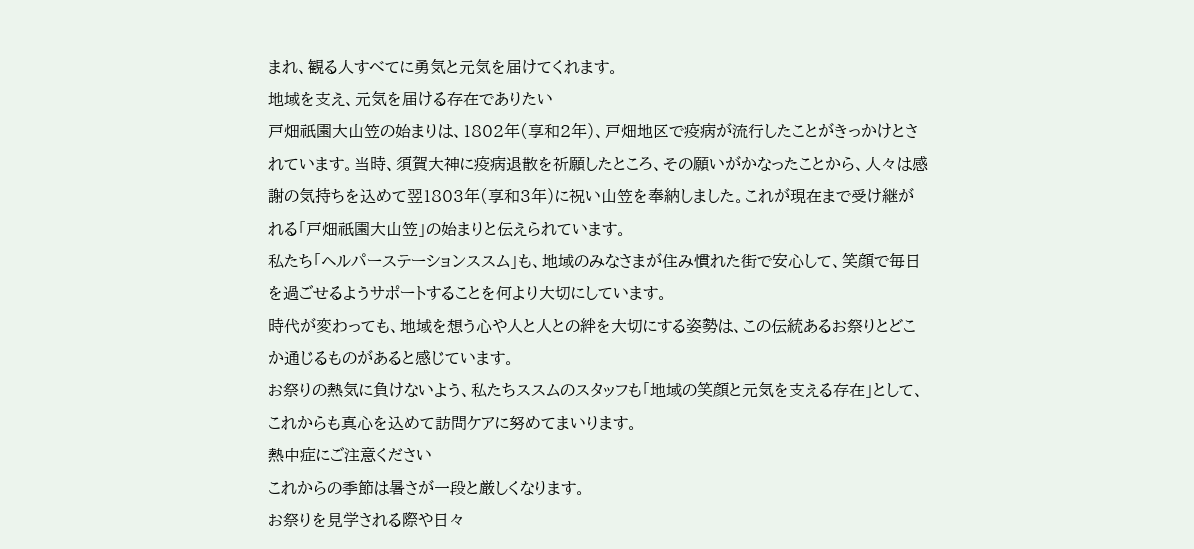まれ、観る人すべてに勇気と元気を届けてくれます。
地域を支え、元気を届ける存在でありたい
戸畑祇園大山笠の始まりは、1802年(享和2年)、戸畑地区で疫病が流行したことがきっかけとされています。当時、須賀大神に疫病退散を祈願したところ、その願いがかなったことから、人々は感謝の気持ちを込めて翌1803年(享和3年)に祝い山笠を奉納しました。これが現在まで受け継がれる「戸畑祇園大山笠」の始まりと伝えられています。
私たち「ヘルパーステーションススム」も、地域のみなさまが住み慣れた街で安心して、笑顔で毎日を過ごせるようサポートすることを何より大切にしています。
時代が変わっても、地域を想う心や人と人との絆を大切にする姿勢は、この伝統あるお祭りとどこか通じるものがあると感じています。
お祭りの熱気に負けないよう、私たちススムのスタッフも「地域の笑顔と元気を支える存在」として、これからも真心を込めて訪問ケアに努めてまいります。
熱中症にご注意ください
これからの季節は暑さが一段と厳しくなります。
お祭りを見学される際や日々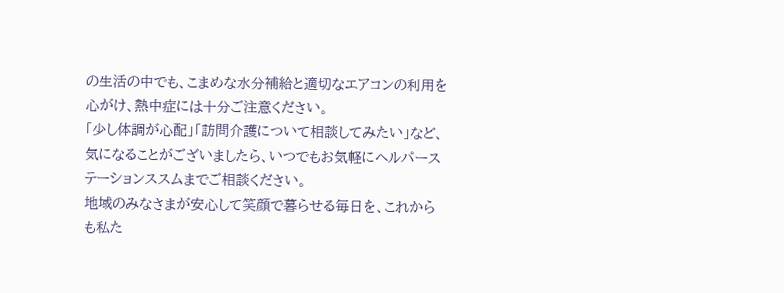の生活の中でも、こまめな水分補給と適切なエアコンの利用を心がけ、熱中症には十分ご注意ください。
「少し体調が心配」「訪問介護について相談してみたい」など、気になることがございましたら、いつでもお気軽にヘルパーステーションススムまでご相談ください。
地域のみなさまが安心して笑顔で暮らせる毎日を、これからも私た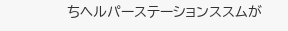ちヘルパーステーションススムが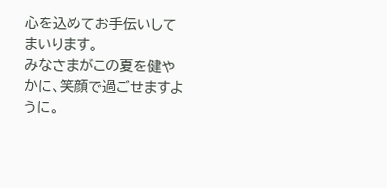心を込めてお手伝いしてまいります。
みなさまがこの夏を健やかに、笑顔で過ごせますように。